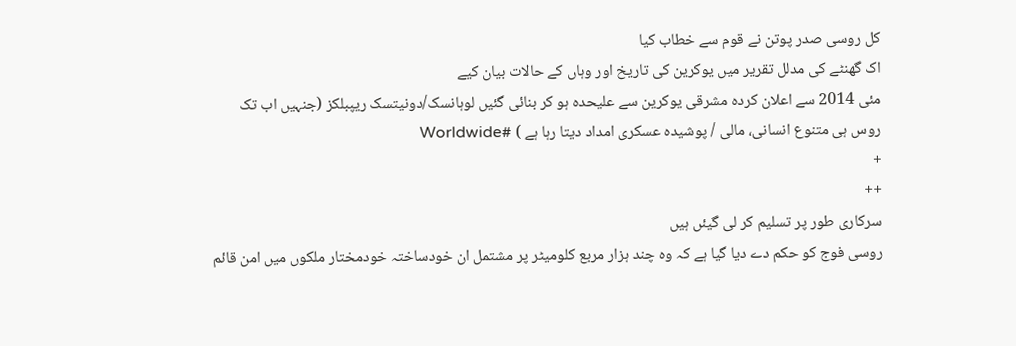کل روسی صدر پوتن نے قوم سے خطاب کیا
اک گھنٹے کی مدلل تقریر میں یوکرین کی تاریخ اور وہاں کے حالات بیان کیے
مئی 2014 سے اعلان کردہ مشرقی یوکرین سے علیحدہ ہو کر بنائی گئیں لوہانسک/دونیتسک ریپبلکز (جنہیں اب تک روس ہی متنوع انسانی، مالی / پوشیدہ عسکری امداد دیتا رہا ہے ) #Worldwide
+
++
سرکاری طور پر تسلیم کر لی گیئں ہیں
روسی فوج کو حکم دے دیا گیا ہے کہ وہ چند ہزار مربع کلومیٹر پر مشتمل ان خودساختہ خودمختار ملکوں میں امن قائم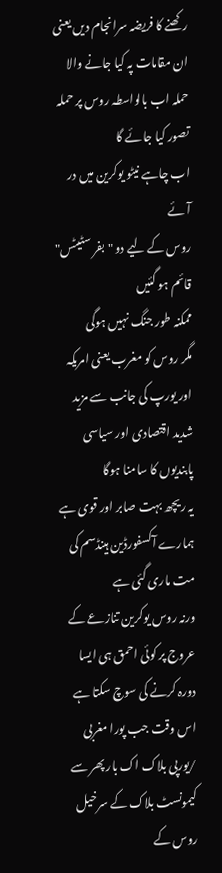رکھنے کا فریضہ سرانجام دیں یعنی ان مقامات پہ کیا جانے والا حملہ اب بالواسطہ روس پر حملہ تصور کیا جائے گا
اب چاہے نیٹو یوکرین میں در آئے
روس کے لیے دو "بفر سٹیٹس" قائم ہو گئیں
ممکنہ طور جنگ نہیں ہوگی
مگر روس کو مغرب یعنی امریکہ اور یورپ کی جانب سے مزید شدید اقتصادی اور سیاسی پابندیوں کا سامنا ہوگا
یہ ریچھ بہت صابر اور قوی ہے
ہمارے آکسفورڈین ہینڈسم کی مت ماری گئی ہے
ورنہ روس یوکرین تنازعے کے عروج پر کوئی احمق ہی ایسا دورہ کرنے کی سوچ سکتا ہے
اس وقت جب پورا مغربی /یورپی بلاک اک بار پھر سے کیمونسٹ بلاک کے سرخیل روس کے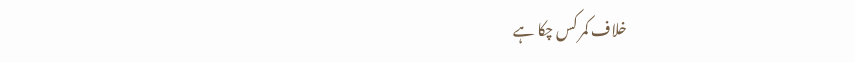خلاف کمر کس چکا ہے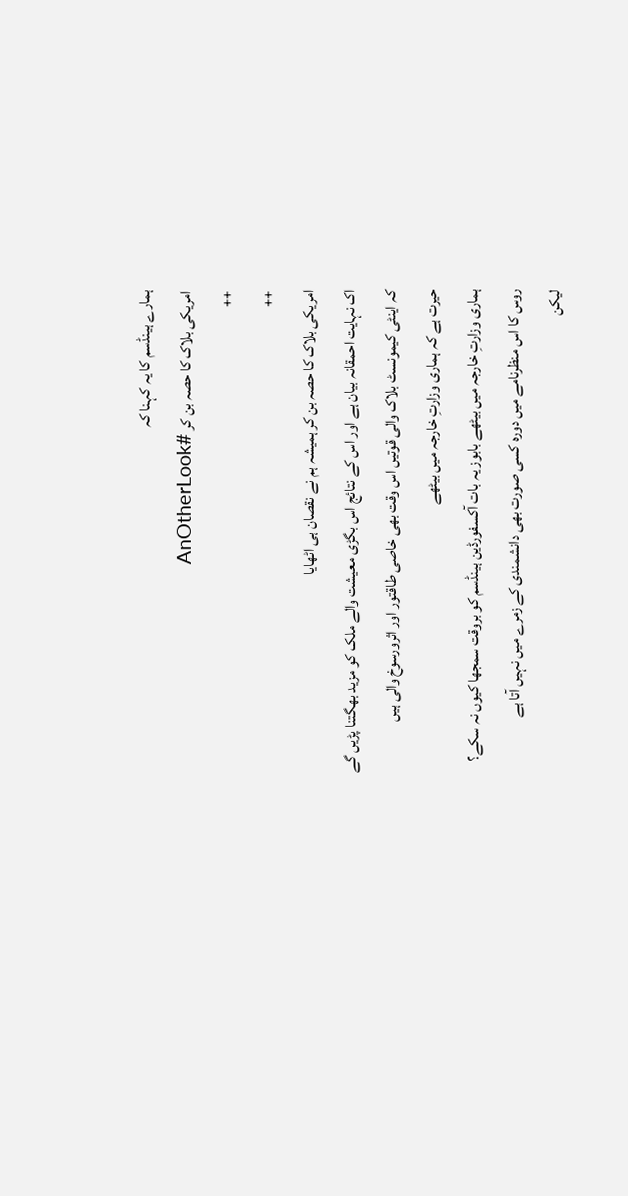ہمارے ہینڈسم کا یہ کہنا کہ
امریکی بلاک کا حصہ بن کر #AnOtherLook
++
++
امریکی بلاک کا حصہ بن کر ہمیشہ ہم نے نقصان ہی اٹھایا
اک نہایت احمقانہ بیان ہے اور اس کے نتائج اس بگڑی معیشت والے ملک کو مزید بھگتنا پڑیں گے
کہ اینٹی کیمونسٹ بلاک والی قوتیں اس وقت بھی خاصی طاقتور اور اثرورسوخ والی ہیں
حیرت ہے کہ ہماری وزارتِ خارجہ میں بیٹھے
ہماری وزارتِ خارجہ میں بیٹھے بابوز یہ بات آکسفورڈین ہینڈسم کو بروقت سمجھا کیوں نہ سکے؟
روس کا اس منظرنامے میں دورہ کسی صورت بھی دانشمندی کے زمرے میں نہیں آتا ہے
لیکن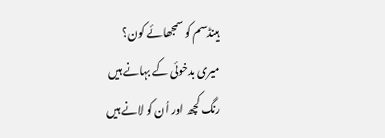ہینڈسم کو سمجھائے کون؟
میری بدخوئی کے بہانے ہیں
رنگ کچھ اور اُن کو لانے ہیں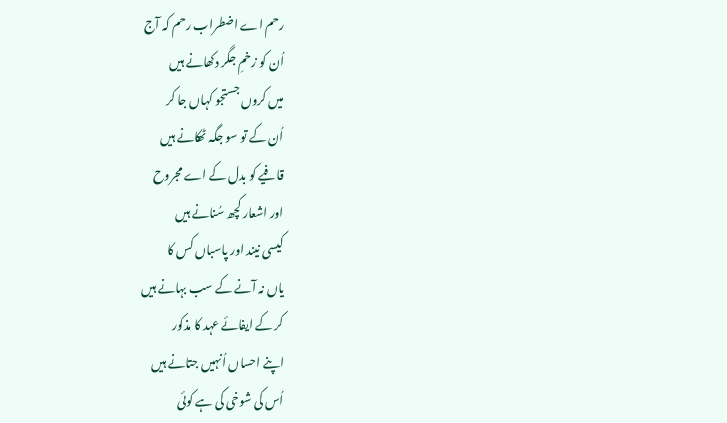رحم اے اضطراب رحم کہ آج
اُن کو زخمِ جگر دکھانے ہیں
میں کروں جستجو کہاں جا کر
اُن کے تو سو جگہ ٹھکانے ہیں
قافیے کو بدل کے اے مجروح
اور اشعار کچھ سُنانے ہیں
کیسی نیند اور پاسباں کس کا
یاں نہ آنے کے سب بہانے ہیں
کر کے ایفائے عہد کا مذکور
اپنے احساں اُنہیں جتانے ہیں
اُس کی شوخی کی ہے کوئی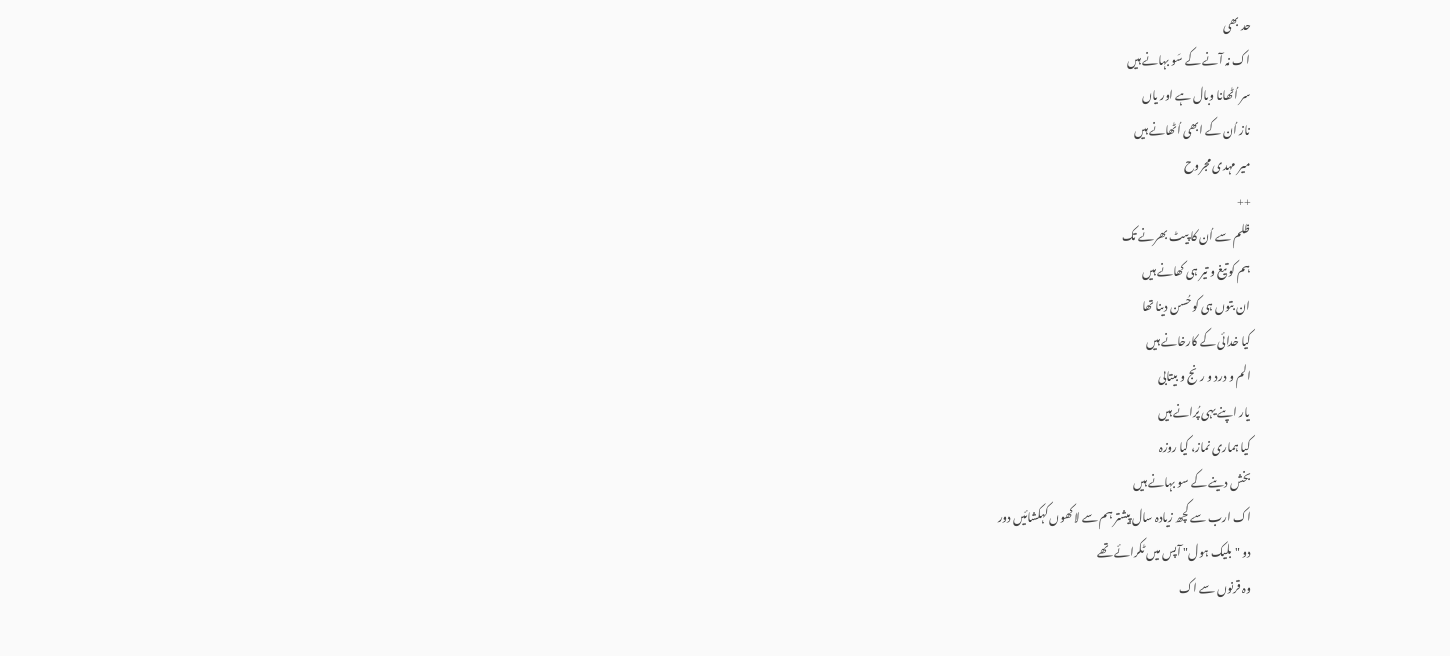حد بھی
اک نہ آنے کے سَو بہانے ہیں
سر اُٹھانا وبال ہے اور یاں
ناز اُن کے ابھی اُٹھانے ہیں
میر مہدی مجروح
++
ظلم سے اُن کا پیٹ بھرنے تک
ہم کو تیغ و تیر ہی کھانے ہیں
ان بتوں ہی کو حُسن دینا تھا
کیا خدائی کے کارخانے ہیں
الم و درد و رنج و بیتابی
یار اپنے یہی پُرانے ہیں
کیا ہماری نماز، کیا روزہ
بخش دینے کے سو بہانے ہیں
اک ارب سے کچھ زیادہ سال پیشتر ہم سے لاکھوں کہکشائیں دور
دو "بلیک ہول" آپس میں ٹکرائے تھے
وہ قرنوں سے اک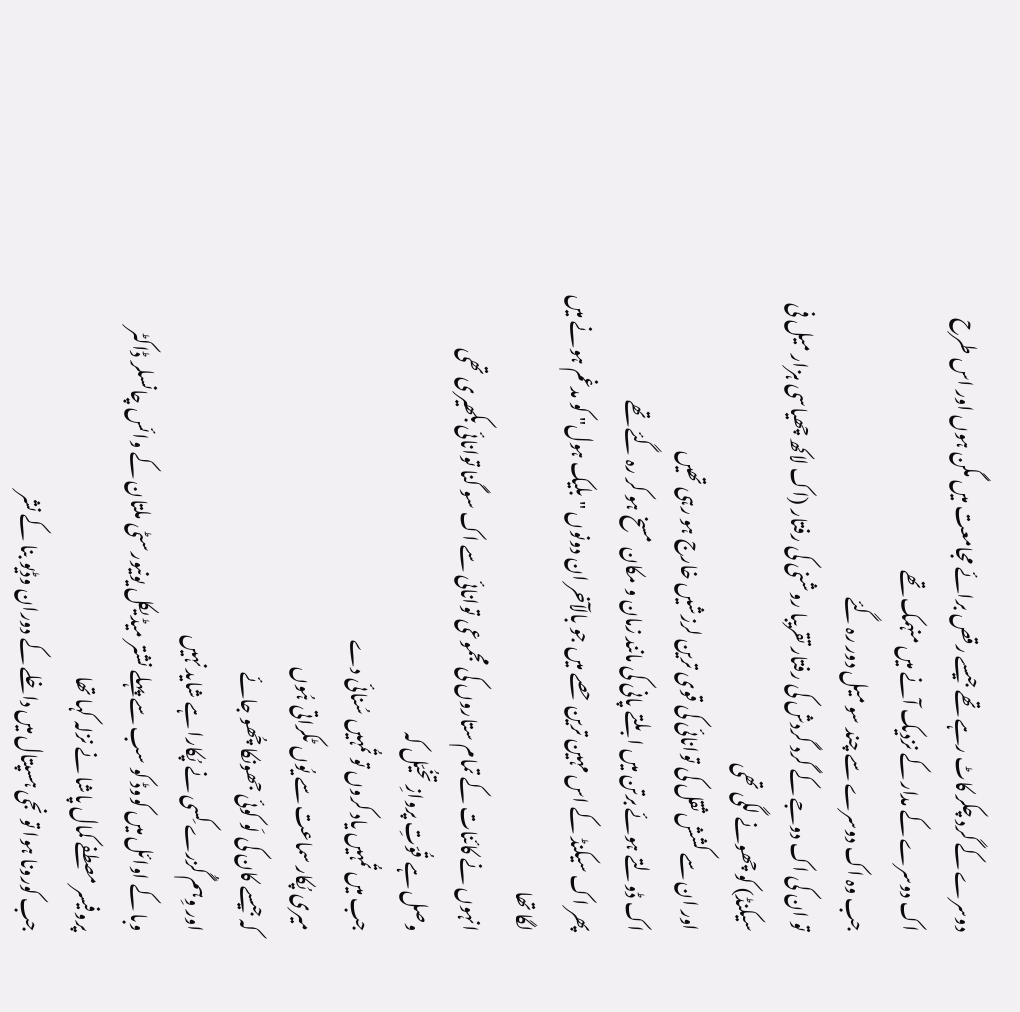دوسرے کے گرد چکر کاٹ رہے تھے جیسے رقص برائے مجامعت میں مگن ہوں اور اس طرح اک دوسرے کے مدار کے نزدیک آنے میں منہمک تھے
جب وہ اک دوسرے سے چند سو میل دور رہ گئے
تو ان کی اک دوجے کے گرد گردش کی رفتار تقریبا روشنی کی رفتار (اک لاکھ چھیاسی ہزار میل فی سیکنڈ) کو چھونے لگی تھی
اور ان سے کشش ثقل کی توانائی کی قوی ترین لرزشیں خارج ہو رہی تھیں
اک ڈولتے ہوئے برتن میں ابلتے پانی کی مانند زمان و مکان مسخ ہو کر رہ گئے تھے
پھر اک سیکنڈ کے اس مہین ترین حصے میں جو بالآخر ان دونوں "بلیک ہول" کو مدغم ہونے میں لگا تھا
انہوں نے کائنات کے تمام ستاروں کی مجموعی توانائی سے اک سو گنا توانائی بکھیری تھی
وصل ہے قُوّتِ پروازِ تخُیّل کہ
جب میں تُمہیں یاد کروں تو تُمہیں سُنائی دے
میری پُکار سماعت سے یُوں ٹکراتی ہُوں
کہ جیسے کان کی لَو کوئی جھونکا چُھو جائے
اور وِہم گُزرے کِسی نے پُکارا ہے شاید نہیں
وبا کے اوائل میں کووڈ کو سب سے پہلے نشتر میڈیکل یونیورسٹی ملتان کے وائس چانسلر ڈاکٹر پروفیسر مصطفے کمال پاشا نے نزلہ کہا تھا
جب کورونا ہوا تو نجی ہسپتال میں داخلے کے دوران وڈیو بنا کے نشر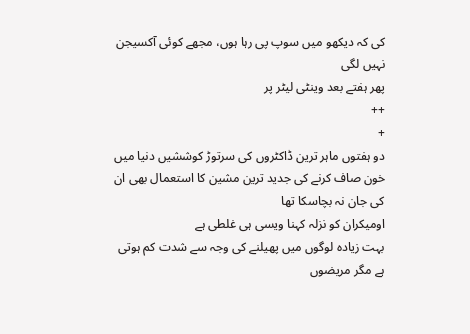کی کہ دیکھو میں سوپ پی رہا ہوں، مجھے کوئی آکسیجن نہیں لگی
پھر ہفتے بعد وینٹی لیٹر پر
++
+
دو ہفتوں ماہر ترین ڈاکٹروں کی سرتوڑ کوششیں دنیا میں خون صاف کرنے کی جدید ترین مشین کا استعمال بھی ان کی جان نہ بچاسکا تھا
اومیکران کو نزلہ کہنا ویسی ہی غلطی ہے
بہت زیادہ لوگوں میں پھیلنے کی وجہ سے شدت کم ہوتی ہے مگر مریضوں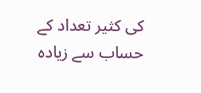کی کثیر تعداد کے حساب سے زیادہ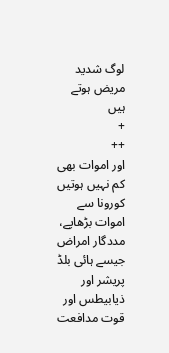لوگ شدید مریض ہوتے ہیں
+
++
اور اموات بھی کم نہیں ہوتیں
کورونا سے اموات بڑھاپے، مددگار امراض جیسے ہائی بلڈ پریشر اور ذیابیطس اور قوت مدافعت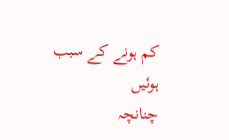کم ہونے کے سبب ہوئیں
چنانچہ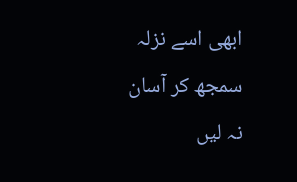ابھی اسے نزلہ سمجھ کر آسان نہ لیں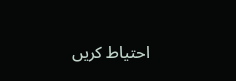احتیاط کریں